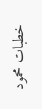خطبات محمود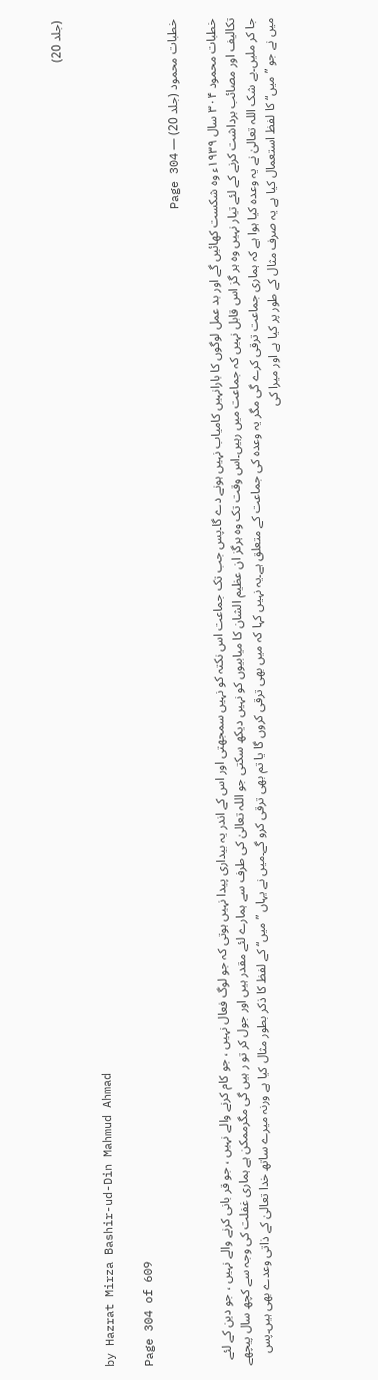(جلد 20)

by Hazrat Mirza Bashir-ud-Din Mahmud Ahmad

Page 304 of 609

خطبات محمود (جلد 20) — Page 304

خطبات محمود ۳۰۴ سال ۱۹۳۹ء وہ شکست کھائیں گے اور بد عمل لوگوں کا بارانہیں کامیاب نہیں ہونے دے گا۔پس جب تک جماعت اس نکتہ کو نہیں سمجھتی اور اس کے اندر یہ بیداری پیدا نہیں ہوتی کہ جو لوگ فعال نہیں ، جو کام کرنے والے نہیں ، جو قر بانی کرنے والے نہیں ، جو دین کے لئے تکالیف اور مصائب برداشت کرنے کے لئے تیار نہیں وہ ہر گز اس قابل نہیں کہ جماعت میں رہیں۔اس وقت تک وہ ہرگز ان عظیم الشان کا میابیوں کو نہیں دیکھ سکتی جو اللہ تعالیٰ کی طرف سے ہمارے لئے مقدر ہیں اور جول کر تو ر ہیں گی مگرممکن ہے ہماری غفلت کی وجہ سے کچھ سال پیچھے جا کر ملیں۔بے شک اللہ تعالیٰ نے یہ وعدہ کیا ہوا ہے کہ ہماری جماعت ترقی کرے گی مگر یہ وعدہ کی جماعت کے متعلق ہے۔یہ نہیں کہا کہ میں بھی ترقی کروں گا یا تم بھی ترقی کرو گے۔میں نے یہاں ”میں“ کے لفظ کا ذکر بطور مثال کیا ہے ورنہ میرے ساتھ خدا تعالیٰ کے ذاتی وعدے بھی ہیں۔پس میں نے جو ”میں“ کا لفظ استعمال کیا ہے یہ صرف مثال کے طور پر کیا ہے اور میرا کی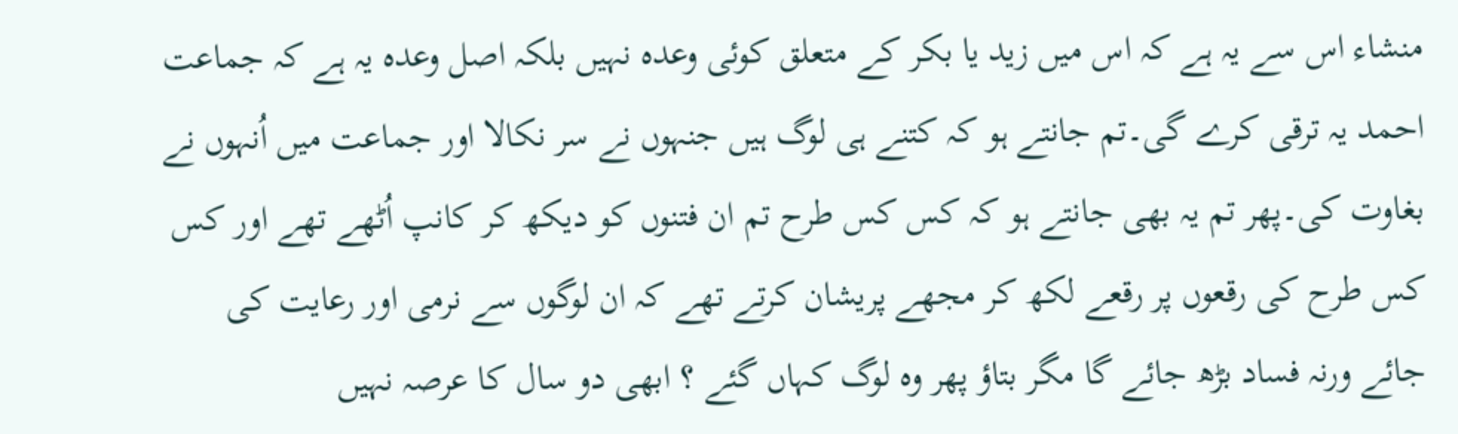منشاء اس سے یہ ہے کہ اس میں زید یا بکر کے متعلق کوئی وعدہ نہیں بلکہ اصل وعدہ یہ ہے کہ جماعت احمد یہ ترقی کرے گی۔تم جانتے ہو کہ کتنے ہی لوگ ہیں جنہوں نے سر نکالا اور جماعت میں اُنہوں نے بغاوت کی۔پھر تم یہ بھی جانتے ہو کہ کس کس طرح تم ان فتنوں کو دیکھ کر کانپ اُٹھے تھے اور کس کس طرح کی رقعوں پر رقعے لکھ کر مجھے پریشان کرتے تھے کہ ان لوگوں سے نرمی اور رعایت کی جائے ورنہ فساد بڑھ جائے گا مگر بتاؤ پھر وہ لوگ کہاں گئے ؟ ابھی دو سال کا عرصہ نہیں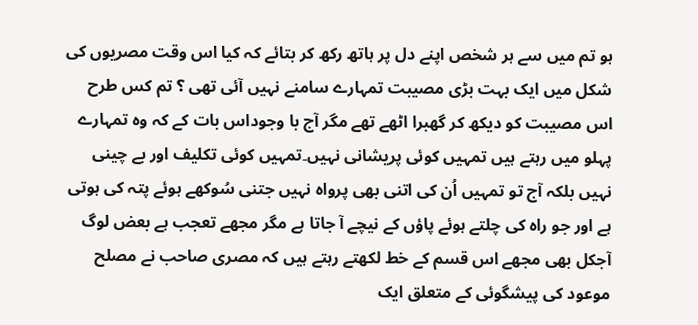ہو تم میں سے ہر شخص اپنے دل پر ہاتھ رکھ کر بتائے کہ کیا اس وقت مصریوں کی شکل میں ایک بہت بڑی مصیبت تمہارے سامنے نہیں آئی تھی ؟ تم کس طرح اس مصیبت کو دیکھ کر گھبرا اٹھے تھے مگر آج با وجوداس بات کے کہ وہ تمہارے پہلو میں رہتے ہیں تمہیں کوئی پریشانی نہیں۔تمہیں کوئی تکلیف اور بے چینی نہیں بلکہ آج تو تمہیں اُن کی اتنی بھی پرواہ نہیں جتنی سُوکھے ہوئے پتہ کی ہوتی ہے اور جو راہ کی چلتے ہوئے پاؤں کے نیچے آ جاتا ہے مگر مجھے تعجب ہے بعض لوگ آجکل بھی مجھے اس قسم کے خط لکھتے رہتے ہیں کہ مصری صاحب نے مصلح موعود کی پیشگوئی کے متعلق ایک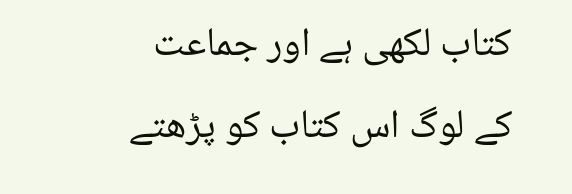کتاب لکھی ہے اور جماعت کے لوگ اس کتاب کو پڑھتے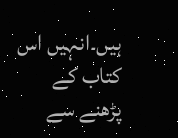ہیں۔انہیں اس کتاب کے پڑھنے سے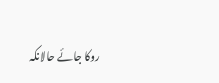روکا جائے حالانکہ